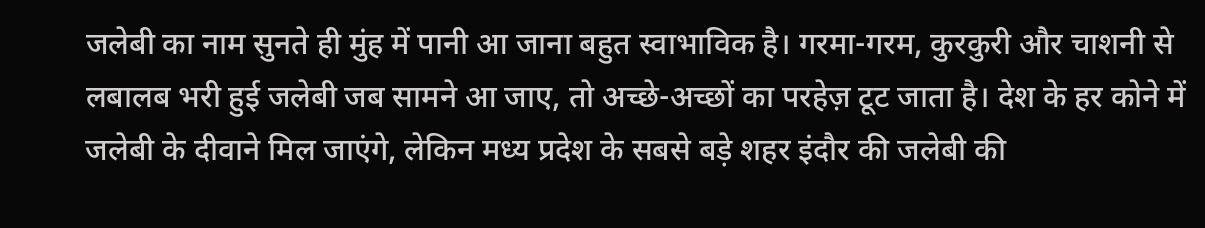जलेबी का नाम सुनते ही मुंह में पानी आ जाना बहुत स्वाभाविक है। गरमा-गरम, कुरकुरी और चाशनी से लबालब भरी हुई जलेबी जब सामने आ जाए, तो अच्छे-अच्छों का परहेज़ टूट जाता है। देश के हर कोने में जलेबी के दीवाने मिल जाएंगे, लेकिन मध्य प्रदेश के सबसे बड़े शहर इंदौर की जलेबी की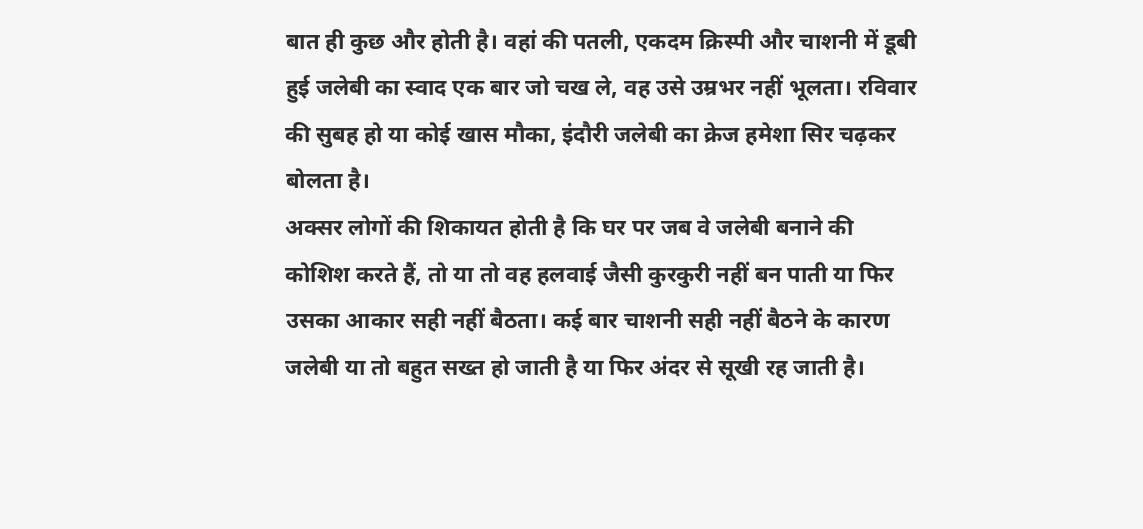बात ही कुछ और होती है। वहां की पतली, एकदम क्रिस्पी और चाशनी में डूबी हुई जलेबी का स्वाद एक बार जो चख ले, वह उसे उम्रभर नहीं भूलता। रविवार की सुबह हो या कोई खास मौका, इंदौरी जलेबी का क्रेज हमेशा सिर चढ़कर बोलता है।
अक्सर लोगों की शिकायत होती है कि घर पर जब वे जलेबी बनाने की कोशिश करते हैं, तो या तो वह हलवाई जैसी कुरकुरी नहीं बन पाती या फिर उसका आकार सही नहीं बैठता। कई बार चाशनी सही नहीं बैठने के कारण जलेबी या तो बहुत सख्त हो जाती है या फिर अंदर से सूखी रह जाती है।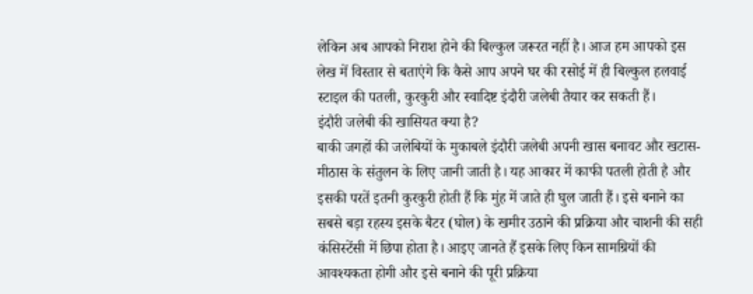लेकिन अब आपको निराश होने की बिल्कुल जरूरत नहीं है। आज हम आपको इस लेख में विस्तार से बताएंगे कि कैसे आप अपने घर की रसोई में ही बिल्कुल हलवाई स्टाइल की पतली, कुरकुरी और स्वादिष्ट इंदौरी जलेबी तैयार कर सकती हैं।
इंदौरी जलेबी की खासियत क्या है?
बाकी जगहों की जलेबियों के मुकाबले इंदौरी जलेबी अपनी खास बनावट और खटास-मीठास के संतुलन के लिए जानी जाती है। यह आकार में काफी पतली होती है और इसकी परतें इतनी कुरकुरी होती हैं कि मुंह में जाते ही घुल जाती हैं। इसे बनाने का सबसे बड़ा रहस्य इसके बैटर (घोल) के खमीर उठाने की प्रक्रिया और चाशनी की सही कंसिस्टेंसी में छिपा होता है। आइए जानते हैं इसके लिए किन सामग्रियों की आवश्यकता होगी और इसे बनाने की पूरी प्रक्रिया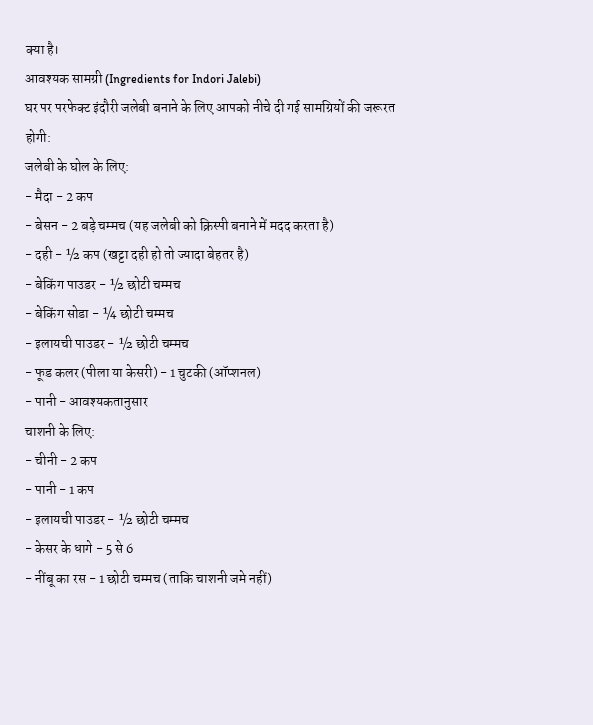क्या है।
आवश्यक सामग्री (Ingredients for Indori Jalebi)
घर पर परफेक्ट इंदौरी जलेबी बनाने के लिए आपको नीचे दी गई सामग्रियों की जरूरत होगी:
जलेबी के घोल के लिए:
- मैदा - 2 कप
- बेसन - 2 बड़े चम्मच (यह जलेबी को क्रिस्पी बनाने में मदद करता है)
- दही - ½ कप (खट्टा दही हो तो ज्यादा बेहतर है)
- बेकिंग पाउडर - ½ छोटी चम्मच
- बेकिंग सोडा - ¼ छोटी चम्मच
- इलायची पाउडर - ½ छोटी चम्मच
- फूड कलर (पीला या केसरी) - 1 चुटकी (ऑप्शनल)
- पानी - आवश्यकतानुसार
चाशनी के लिए:
- चीनी - 2 कप
- पानी - 1 कप
- इलायची पाउडर - ½ छोटी चम्मच
- केसर के धागे - 5 से 6
- नींबू का रस - 1 छोटी चम्मच (ताकि चाशनी जमे नहीं)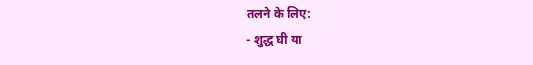तलने के लिए:
- शुद्ध घी या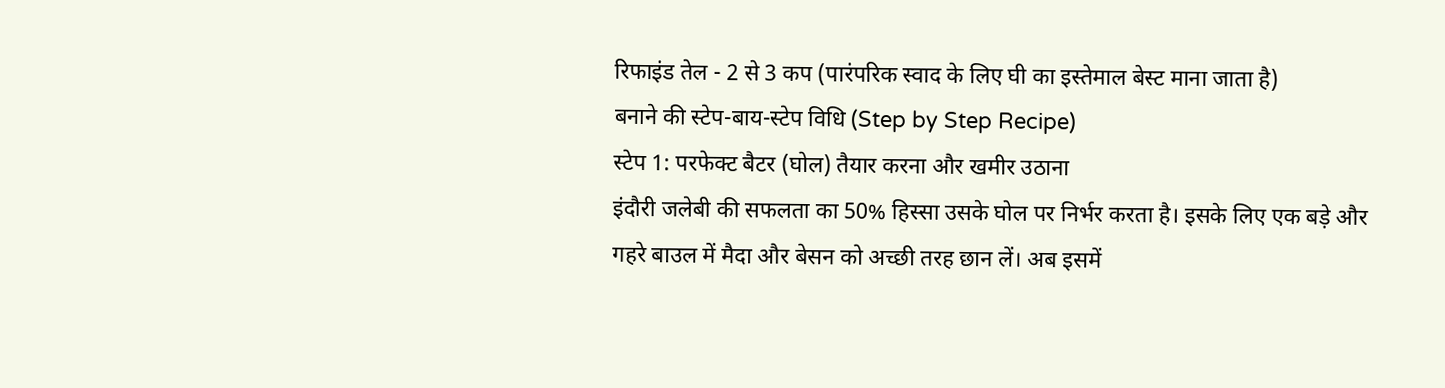रिफाइंड तेल - 2 से 3 कप (पारंपरिक स्वाद के लिए घी का इस्तेमाल बेस्ट माना जाता है)
बनाने की स्टेप-बाय-स्टेप विधि (Step by Step Recipe)
स्टेप 1: परफेक्ट बैटर (घोल) तैयार करना और खमीर उठाना
इंदौरी जलेबी की सफलता का 50% हिस्सा उसके घोल पर निर्भर करता है। इसके लिए एक बड़े और गहरे बाउल में मैदा और बेसन को अच्छी तरह छान लें। अब इसमें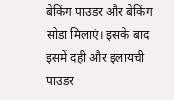बेकिंग पाउडर और बेकिंग सोडा मिलाएं। इसके बाद इसमें दही और इलायची पाउडर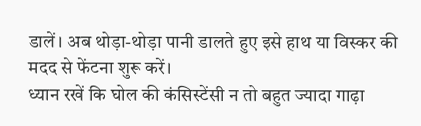डालें। अब थोड़ा-थोड़ा पानी डालते हुए इसे हाथ या विस्कर की मदद से फेंटना शुरू करें।
ध्यान रखें कि घोल की कंसिस्टेंसी न तो बहुत ज्यादा गाढ़ा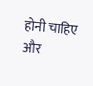होनी चाहिए और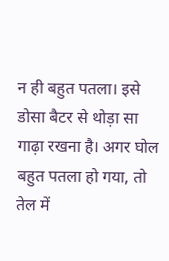न ही बहुत पतला। इसे डोसा बैटर से थोड़ा सा गाढ़ा रखना है। अगर घोल बहुत पतला हो गया, तो तेल में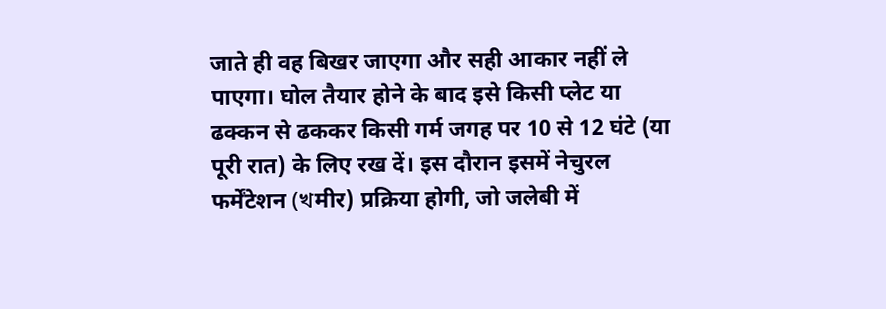जाते ही वह बिखर जाएगा और सही आकार नहीं ले पाएगा। घोल तैयार होने के बाद इसे किसी प्लेट या ढक्कन से ढककर किसी गर्म जगह पर 10 से 12 घंटे (या पूरी रात) के लिए रख दें। इस दौरान इसमें नेचुरल फर्मेंटेशन (খमीर) प्रक्रिया होगी, जो जलेबी में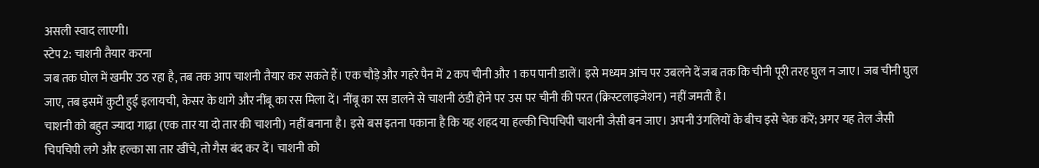असली स्वाद लाएगी।
स्टेप 2: चाशनी तैयार करना
जब तक घोल में खमीर उठ रहा है, तब तक आप चाशनी तैयार कर सकते हैं। एक चौड़े और गहरे पैन में 2 कप चीनी और 1 कप पानी डालें। इसे मध्यम आंच पर उबलने दें जब तक कि चीनी पूरी तरह घुल न जाए। जब चीनी घुल जाए, तब इसमें कुटी हुई इलायची, केसर के धागे और नींबू का रस मिला दें। नींबू का रस डालने से चाशनी ठंडी होने पर उस पर चीनी की परत (क्रिस्टलाइजेशन) नहीं जमती है।
चाशनी को बहुत ज्यादा गाढ़ा (एक तार या दो तार की चाशनी) नहीं बनाना है। इसे बस इतना पकाना है कि यह शहद या हल्की चिपचिपी चाशनी जैसी बन जाए। अपनी उंगलियों के बीच इसे चेक करें; अगर यह तेल जैसी चिपचिपी लगे और हल्का सा तार खींचे, तो गैस बंद कर दें। चाशनी को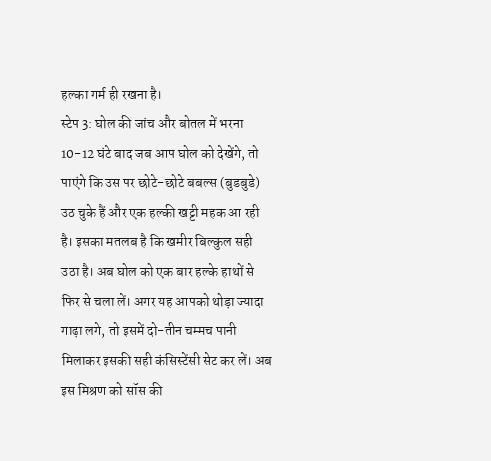हल्का गर्म ही रखना है।
स्टेप 3: घोल की जांच और बोतल में भरना
10-12 घंटे बाद जब आप घोल को देखेंगे, तो पाएंगे कि उस पर छोटे-छोटे बबल्स (बुडबुडे) उठ चुके हैं और एक हल्की खट्टी महक आ रही है। इसका मतलब है कि खमीर बिल्कुल सही उठा है। अब घोल को एक बार हल्के हाथों से फिर से चला लें। अगर यह आपको थोड़ा ज्यादा गाढ़ा लगे, तो इसमें दो-तीन चम्मच पानी मिलाकर इसकी सही कंसिस्टेंसी सेट कर लें। अब इस मिश्रण को सॉस की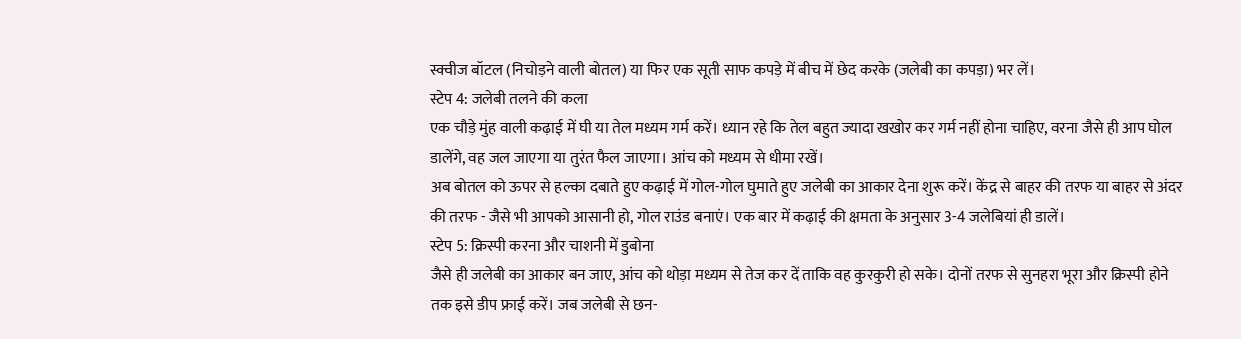स्क्वीज बॉटल (निचोड़ने वाली बोतल) या फिर एक सूती साफ कपड़े में बीच में छेद करके (जलेबी का कपड़ा) भर लें।
स्टेप 4: जलेबी तलने की कला
एक चौड़े मुंह वाली कढ़ाई में घी या तेल मध्यम गर्म करें। ध्यान रहे कि तेल बहुत ज्यादा खखोर कर गर्म नहीं होना चाहिए, वरना जैसे ही आप घोल डालेंगे, वह जल जाएगा या तुरंत फैल जाएगा। आंच को मध्यम से धीमा रखें।
अब बोतल को ऊपर से हल्का दबाते हुए कढ़ाई में गोल-गोल घुमाते हुए जलेबी का आकार देना शुरू करें। केंद्र से बाहर की तरफ या बाहर से अंदर की तरफ - जैसे भी आपको आसानी हो, गोल राउंड बनाएं। एक बार में कढ़ाई की क्षमता के अनुसार 3-4 जलेबियां ही डालें।
स्टेप 5: क्रिस्पी करना और चाशनी में डुबोना
जैसे ही जलेबी का आकार बन जाए, आंच को थोड़ा मध्यम से तेज कर दें ताकि वह कुरकुरी हो सके। दोनों तरफ से सुनहरा भूरा और क्रिस्पी होने तक इसे डीप फ्राई करें। जब जलेबी से छन-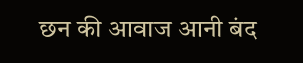छन की आवाज आनी बंद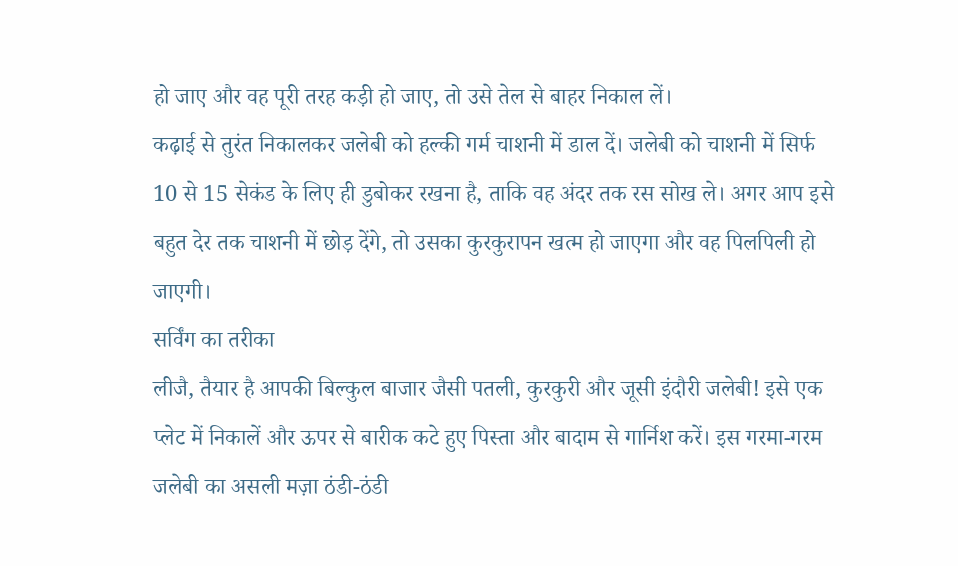हो जाए और वह पूरी तरह कड़ी हो जाए, तो उसे तेल से बाहर निकाल लें।
कढ़ाई से तुरंत निकालकर जलेबी को हल्की गर्म चाशनी में डाल दें। जलेबी को चाशनी में सिर्फ 10 से 15 सेकंड के लिए ही डुबोकर रखना है, ताकि वह अंदर तक रस सोख ले। अगर आप इसे बहुत देर तक चाशनी में छोड़ देंगे, तो उसका कुरकुरापन खत्म हो जाएगा और वह पिलपिली हो जाएगी।
सर्विंग का तरीका
लीजै, तैयार है आपकी बिल्कुल बाजार जैसी पतली, कुरकुरी और जूसी इंदौरी जलेबी! इसे एक प्लेट में निकालें और ऊपर से बारीक कटे हुए पिस्ता और बादाम से गार्निश करें। इस गरमा-गरम जलेबी का असली मज़ा ठंडी-ठंडी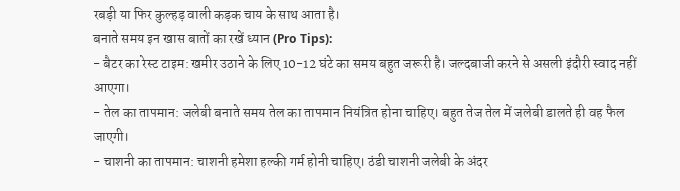रबड़ी या फिर कुल्हड़ वाली कड़क चाय के साथ आता है।
बनाते समय इन खास बातों का रखें ध्यान (Pro Tips):
- बैटर का रेस्ट टाइम: खमीर उठाने के लिए 10-12 घंटे का समय बहुत जरूरी है। जल्दबाजी करने से असली इंदौरी स्वाद नहीं आएगा।
- तेल का तापमान: जलेबी बनाते समय तेल का तापमान नियंत्रित होना चाहिए। बहुत तेज तेल में जलेबी डालते ही वह फैल जाएगी।
- चाशनी का तापमान: चाशनी हमेशा हल्की गर्म होनी चाहिए। ठंडी चाशनी जलेबी के अंदर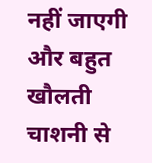नहीं जाएगी और बहुत खौलती चाशनी से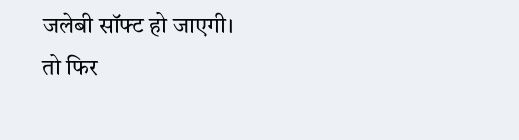जलेबी सॉफ्ट हो जाएगी।
तो फिर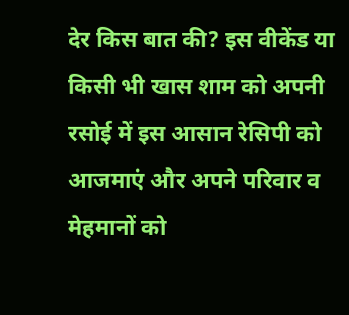देर किस बात की? इस वीकेंड या किसी भी खास शाम को अपनी रसोई में इस आसान रेसिपी को आजमाएं और अपने परिवार व मेहमानों को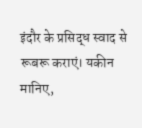इंदौर के प्रसिद्ध स्वाद से रूबरू कराएं। यकीन मानिए,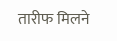तारीफ मिलने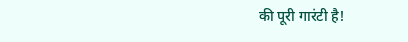की पूरी गारंटी है!